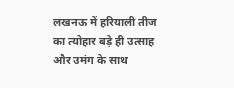लखनऊ में हरियाली तीज का त्योहार बड़े ही उत्साह और उमंग के साथ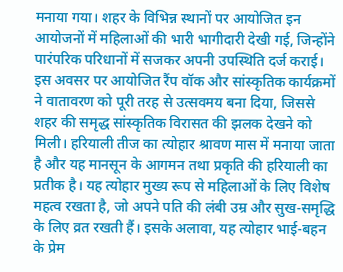मनाया गया। शहर के विभिन्न स्थानों पर आयोजित इन आयोजनों में महिलाओं की भारी भागीदारी देखी गई, जिन्होंने पारंपरिक परिधानों में सजकर अपनी उपस्थिति दर्ज कराई। इस अवसर पर आयोजित रैंप वॉक और सांस्कृतिक कार्यक्रमों ने वातावरण को पूरी तरह से उत्सवमय बना दिया, जिससे शहर की समृद्ध सांस्कृतिक विरासत की झलक देखने को मिली। हरियाली तीज का त्योहार श्रावण मास में मनाया जाता है और यह मानसून के आगमन तथा प्रकृति की हरियाली का प्रतीक है। यह त्योहार मुख्य रूप से महिलाओं के लिए विशेष महत्व रखता है, जो अपने पति की लंबी उम्र और सुख-समृद्धि के लिए व्रत रखती हैं। इसके अलावा, यह त्योहार भाई-बहन के प्रेम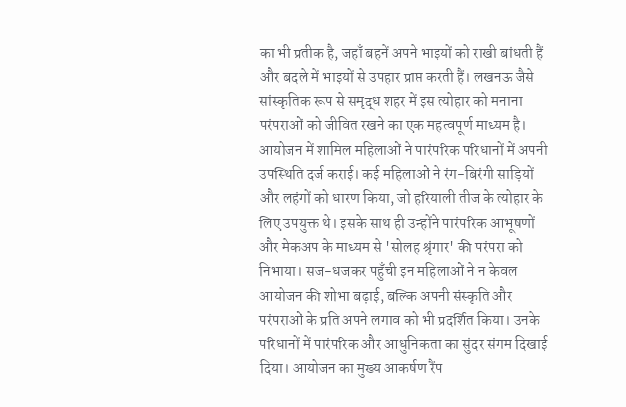का भी प्रतीक है, जहाँ बहनें अपने भाइयों को राखी बांधती हैं और बदले में भाइयों से उपहार प्राप्त करती हैं। लखनऊ जैसे सांस्कृतिक रूप से समृद्ध शहर में इस त्योहार को मनाना परंपराओं को जीवित रखने का एक महत्वपूर्ण माध्यम है। आयोजन में शामिल महिलाओं ने पारंपरिक परिधानों में अपनी उपस्थिति दर्ज कराई। कई महिलाओं ने रंग-बिरंगी साड़ियों और लहंगों को धारण किया, जो हरियाली तीज के त्योहार के लिए उपयुक्त थे। इसके साथ ही उन्होंने पारंपरिक आभूषणों और मेकअप के माध्यम से 'सोलह श्रृंगार' की परंपरा को निभाया। सज-धजकर पहुँची इन महिलाओं ने न केवल आयोजन की शोभा बढ़ाई, बल्कि अपनी संस्कृति और परंपराओं के प्रति अपने लगाव को भी प्रदर्शित किया। उनके परिधानों में पारंपरिक और आधुनिकता का सुंदर संगम दिखाई दिया। आयोजन का मुख्य आकर्षण रैंप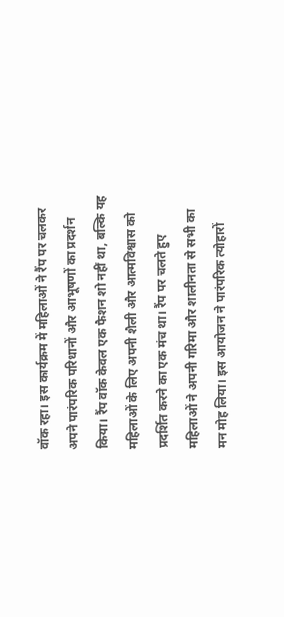वॉक रहा। इस कार्यक्रम में महिलाओं ने रैंप पर चलकर अपने पारंपरिक परिधानों और आभूषणों का प्रदर्शन किया। रैंप वॉक केवल एक फैशन शो नहीं था, बल्कि यह महिलाओं के लिए अपनी शैली और आत्मविश्वास को प्रदर्शित करने का एक मंच था। रैंप पर चलते हुए महिलाओं ने अपनी गरिमा और शालीनता से सभी का मन मोह लिया। इस आयोजन ने पारंपरिक त्योहारों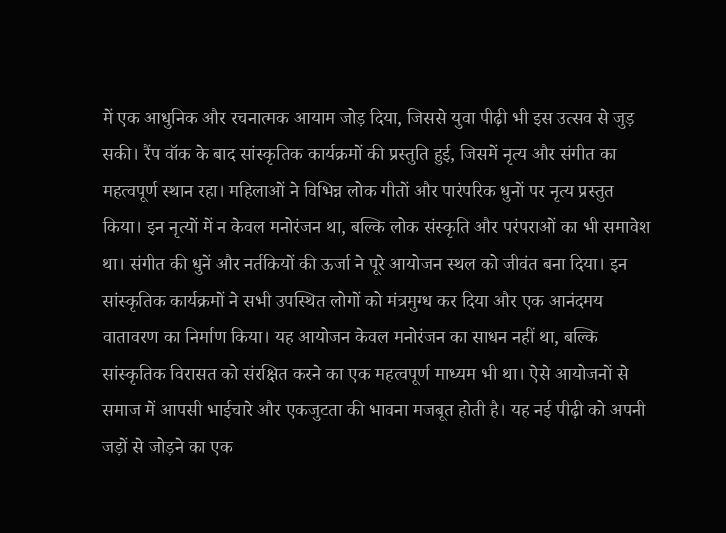में एक आधुनिक और रचनात्मक आयाम जोड़ दिया, जिससे युवा पीढ़ी भी इस उत्सव से जुड़ सकी। रैंप वॉक के बाद सांस्कृतिक कार्यक्रमों की प्रस्तुति हुई, जिसमें नृत्य और संगीत का महत्वपूर्ण स्थान रहा। महिलाओं ने विभिन्न लोक गीतों और पारंपरिक धुनों पर नृत्य प्रस्तुत किया। इन नृत्यों में न केवल मनोरंजन था, बल्कि लोक संस्कृति और परंपराओं का भी समावेश था। संगीत की धुनें और नर्तकियों की ऊर्जा ने पूरे आयोजन स्थल को जीवंत बना दिया। इन सांस्कृतिक कार्यक्रमों ने सभी उपस्थित लोगों को मंत्रमुग्ध कर दिया और एक आनंदमय वातावरण का निर्माण किया। यह आयोजन केवल मनोरंजन का साधन नहीं था, बल्कि सांस्कृतिक विरासत को संरक्षित करने का एक महत्वपूर्ण माध्यम भी था। ऐसे आयोजनों से समाज में आपसी भाईचारे और एकजुटता की भावना मजबूत होती है। यह नई पीढ़ी को अपनी जड़ों से जोड़ने का एक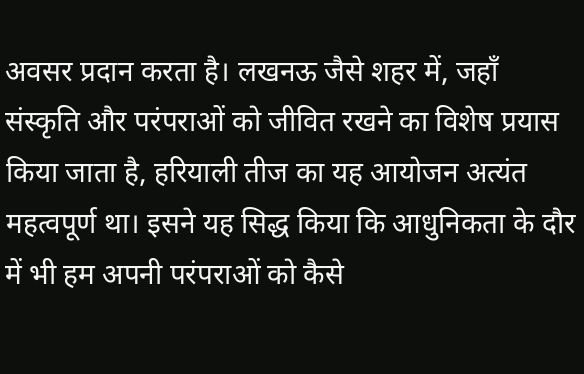अवसर प्रदान करता है। लखनऊ जैसे शहर में, जहाँ संस्कृति और परंपराओं को जीवित रखने का विशेष प्रयास किया जाता है, हरियाली तीज का यह आयोजन अत्यंत महत्वपूर्ण था। इसने यह सिद्ध किया कि आधुनिकता के दौर में भी हम अपनी परंपराओं को कैसे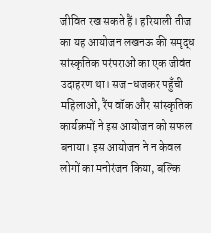जीवित रख सकते हैं। हरियाली तीज का यह आयोजन लखनऊ की समृद्ध सांस्कृतिक परंपराओं का एक जीवंत उदाहरण था। सज-धजकर पहुँची महिलाओं, रैंप वॉक और सांस्कृतिक कार्यक्रमों ने इस आयोजन को सफल बनाया। इस आयोजन ने न केवल लोगों का मनोरंजन किया, बल्कि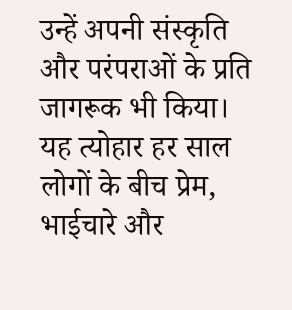उन्हें अपनी संस्कृति और परंपराओं के प्रति जागरूक भी किया। यह त्योहार हर साल लोगों के बीच प्रेम, भाईचारे और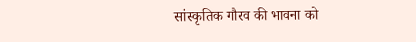सांस्कृतिक गौरव की भावना को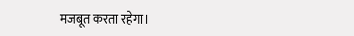मजबूत करता रहेगा।